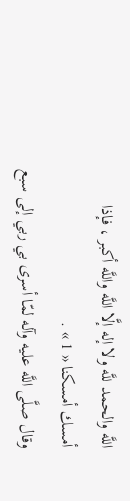اللَّه والحمد للَّه ولا إله إلَّا اللَّه واللَّه أكبر ، فإذا أمسك أمسكنا « 1 » .
وقال صلَّى اللَّه عليه وآله لمّا أسرى بي ربي إلى سبع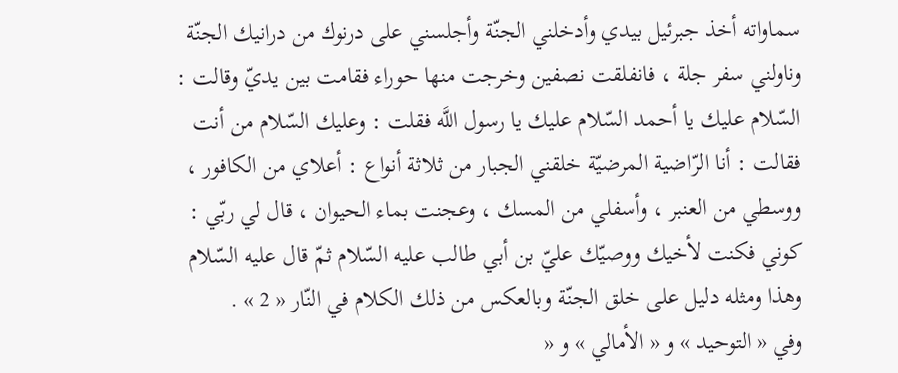سماواته أخذ جبرئيل بيدي وأدخلني الجنّة وأجلسني على درنوك من درانيك الجنّة وناولني سفر جلة ، فانفلقت نصفين وخرجت منها حوراء فقامت بين يديّ وقالت : السّلام عليك يا أحمد السّلام عليك يا رسول اللَّه فقلت : وعليك السّلام من أنت فقالت : أنا الرّاضية المرضيّة خلقني الجبار من ثلاثة أنواع : أعلاي من الكافور ، ووسطي من العنبر ، وأسفلي من المسك ، وعجنت بماء الحيوان ، قال لي ربّي : كوني فكنت لأخيك ووصيّك عليّ بن أبي طالب عليه السّلام ثمّ قال عليه السّلام وهذا ومثله دليل على خلق الجنّة وبالعكس من ذلك الكلام في النّار « 2 » .
وفي « التوحيد » و « الأمالي » و «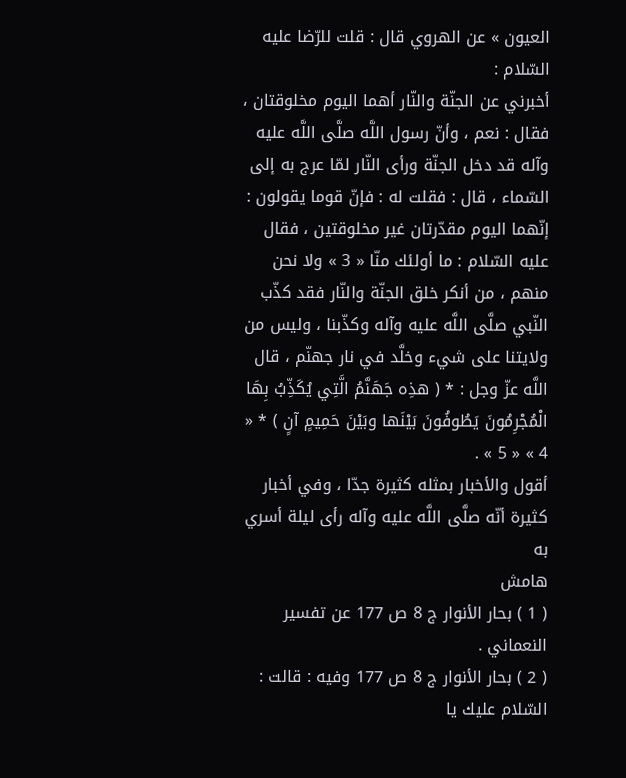العيون » عن الهروي قال : قلت للرّضا عليه السّلام :
أخبرني عن الجنّة والنّار أهما اليوم مخلوقتان ، فقال : نعم ، وأنّ رسول اللَّه صلَّى اللَّه عليه وآله قد دخل الجنّة ورأى النّار لمّا عرج به إلى السّماء ، قال : فقلت له : فإنّ قوما يقولون :
إنّهما اليوم مقدّرتان غير مخلوقتين ، فقال عليه السّلام : ما أولئك منّا « 3 » ولا نحن منهم ، من أنكر خلق الجنّة والنّار فقد كذّب النّبي صلَّى اللَّه عليه وآله وكذّبنا ، وليس من ولايتنا على شيء وخلَّد في نار جهنّم ، قال اللَّه عزّ وجل : * ( هذِه جَهَنَّمُ الَّتِي يُكَذِّبُ بِهَا الْمُجْرِمُونَ يَطُوفُونَ بَيْنَها وبَيْنَ حَمِيمٍ آنٍ ) * « 4 » « 5 » .
أقول والأخبار بمثله كثيرة جدّا ، وفي أخبار كثيرة أنّه صلَّى اللَّه عليه وآله رأى ليلة أسري به
هامش
( 1 ) بحار الأنوار ج 8 ص 177 عن تفسير النعماني .
( 2 ) بحار الأنوار ج 8 ص 177 وفيه : قالت : السّلام عليك يا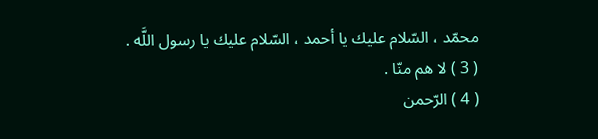محمّد ، السّلام عليك يا أحمد ، السّلام عليك يا رسول اللَّه .
( 3 ) لا هم منّا .
( 4 ) الرّحمن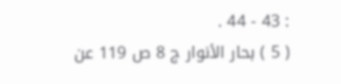: 43 - 44 .
( 5 ) بحار الأنوار ج 8 ص 119 عن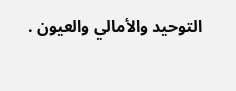التوحيد والأمالي والعيون .